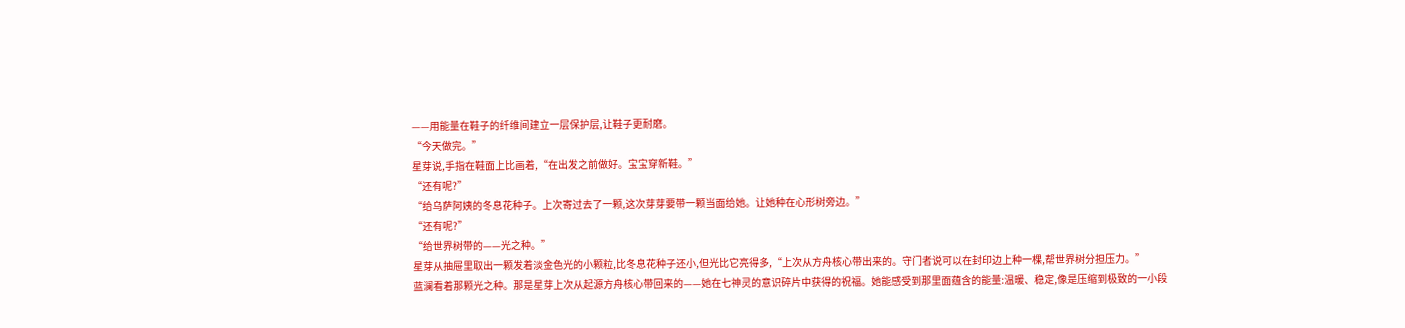——用能量在鞋子的纤维间建立一层保护层,让鞋子更耐磨。
“今天做完。”
星芽说,手指在鞋面上比画着,“在出发之前做好。宝宝穿新鞋。”
“还有呢?”
“给乌萨阿姨的冬息花种子。上次寄过去了一颗,这次芽芽要带一颗当面给她。让她种在心形树旁边。”
“还有呢?”
“给世界树带的——光之种。”
星芽从抽屉里取出一颗发着淡金色光的小颗粒,比冬息花种子还小,但光比它亮得多,“上次从方舟核心带出来的。守门者说可以在封印边上种一棵,帮世界树分担压力。”
蓝澜看着那颗光之种。那是星芽上次从起源方舟核心带回来的——她在七神灵的意识碎片中获得的祝福。她能感受到那里面蕴含的能量:温暖、稳定,像是压缩到极致的一小段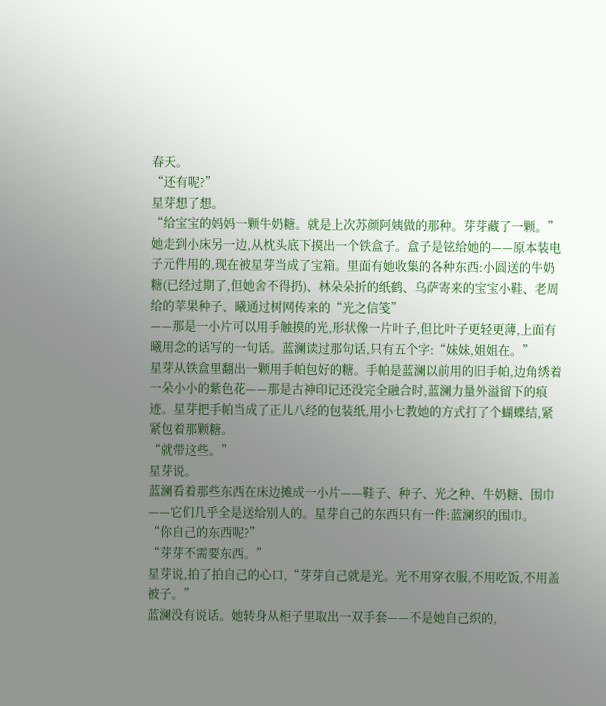春天。
“还有呢?”
星芽想了想。
“给宝宝的妈妈一颗牛奶糖。就是上次苏颜阿姨做的那种。芽芽藏了一颗。”
她走到小床另一边,从枕头底下摸出一个铁盒子。盒子是铉给她的——原本装电子元件用的,现在被星芽当成了宝箱。里面有她收集的各种东西:小圆送的牛奶糖(已经过期了,但她舍不得扔)、林朵朵折的纸鹤、乌萨寄来的宝宝小鞋、老周给的苹果种子、曦通过树网传来的“光之信笺”
——那是一小片可以用手触摸的光,形状像一片叶子,但比叶子更轻更薄,上面有曦用念的话写的一句话。蓝澜读过那句话,只有五个字:“妹妹,姐姐在。”
星芽从铁盒里翻出一颗用手帕包好的糖。手帕是蓝澜以前用的旧手帕,边角绣着一朵小小的紫色花——那是古神印记还没完全融合时,蓝澜力量外溢留下的痕迹。星芽把手帕当成了正儿八经的包装纸,用小七教她的方式打了个蝴蝶结,紧紧包着那颗糖。
“就带这些。”
星芽说。
蓝澜看着那些东西在床边摊成一小片——鞋子、种子、光之种、牛奶糖、围巾——它们几乎全是送给别人的。星芽自己的东西只有一件:蓝澜织的围巾。
“你自己的东西呢?”
“芽芽不需要东西。”
星芽说,拍了拍自己的心口,“芽芽自己就是光。光不用穿衣服,不用吃饭,不用盖被子。”
蓝澜没有说话。她转身从柜子里取出一双手套——不是她自己织的,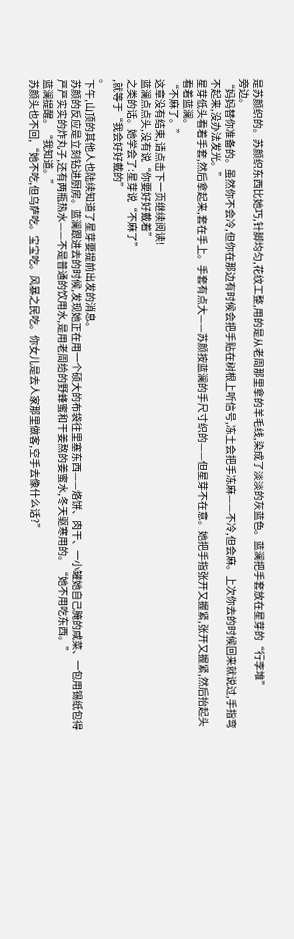是苏颜织的。苏颜织东西比她巧,针脚均匀,花纹工整,用的是从老周那里拿的羊毛线,染成了淡淡的灰蓝色。蓝澜把手套放在星芽的“行李堆”
旁边。
“妈妈替你准备的。虽然你不会冷,但你在那边有时候会把手贴在树根上听信号,冻土会把手冻麻——不冷,但会麻。上次你去的时候回来就说过,手指弯不起来,没办法发光。”
星芽低头看着手套,然后拿起来,套在手上。手套有点大——苏颜按蓝澜的手尺寸织的——但星芽不在意。她把手指张开又握紧,张开又握紧,然后抬起头看着蓝澜。
“不麻了。”
这章没有结束,请点击下一页继续阅读!
蓝澜点点头,没有说“你要好好戴着”
之类的话。她学会了:星芽说“不麻了”
,就等于“我会好好戴的”
。
下午,山顶的其他人也陆续知道了星芽要提前出发的消息。
苏颜的反应是立刻钻进厨房。蓝澜跟进去的时候,发现她正在用一个硕大的布袋往里塞东西——烙饼、肉干、一小罐她自己腌的咸菜、一包用锡纸包得严严实实的炸丸子,还有两瓶热水——不是普通的饮用水,是用老周给的野蜂蜜和干姜熬的姜蜜水,冬天驱寒用的。“她不用吃东西。”
蓝澜提醒。“我知道。”
苏颜头也不回,“她不吃,但乌萨吃。宝宝吃。风暴之民吃。你女儿是去人家那里做客,空手去像什么话?”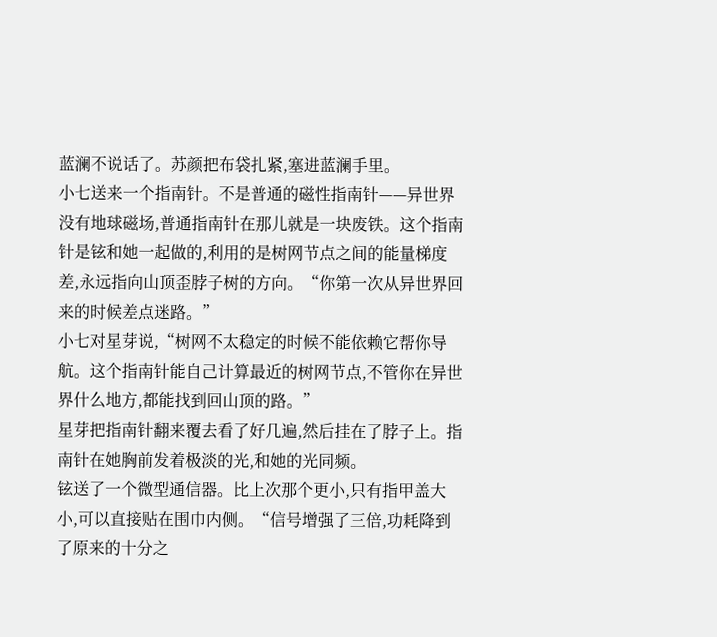蓝澜不说话了。苏颜把布袋扎紧,塞进蓝澜手里。
小七送来一个指南针。不是普通的磁性指南针——异世界没有地球磁场,普通指南针在那儿就是一块废铁。这个指南针是铉和她一起做的,利用的是树网节点之间的能量梯度差,永远指向山顶歪脖子树的方向。“你第一次从异世界回来的时候差点迷路。”
小七对星芽说,“树网不太稳定的时候不能依赖它帮你导航。这个指南针能自己计算最近的树网节点,不管你在异世界什么地方,都能找到回山顶的路。”
星芽把指南针翻来覆去看了好几遍,然后挂在了脖子上。指南针在她胸前发着极淡的光,和她的光同频。
铉送了一个微型通信器。比上次那个更小,只有指甲盖大小,可以直接贴在围巾内侧。“信号增强了三倍,功耗降到了原来的十分之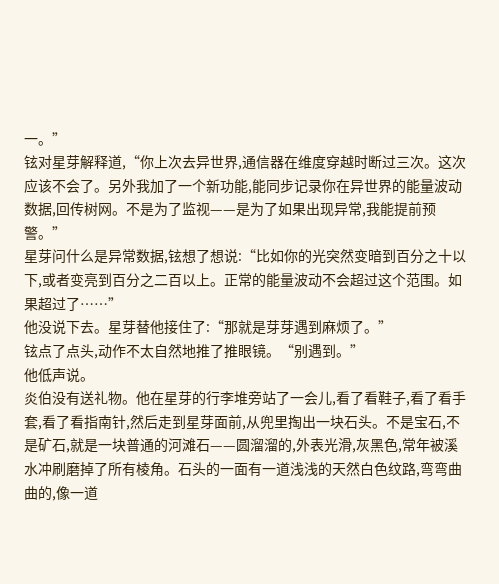一。”
铉对星芽解释道,“你上次去异世界,通信器在维度穿越时断过三次。这次应该不会了。另外我加了一个新功能,能同步记录你在异世界的能量波动数据,回传树网。不是为了监视——是为了如果出现异常,我能提前预警。”
星芽问什么是异常数据,铉想了想说:“比如你的光突然变暗到百分之十以下,或者变亮到百分之二百以上。正常的能量波动不会超过这个范围。如果超过了……”
他没说下去。星芽替他接住了:“那就是芽芽遇到麻烦了。”
铉点了点头,动作不太自然地推了推眼镜。“别遇到。”
他低声说。
炎伯没有送礼物。他在星芽的行李堆旁站了一会儿,看了看鞋子,看了看手套,看了看指南针,然后走到星芽面前,从兜里掏出一块石头。不是宝石,不是矿石,就是一块普通的河滩石——圆溜溜的,外表光滑,灰黑色,常年被溪水冲刷磨掉了所有棱角。石头的一面有一道浅浅的天然白色纹路,弯弯曲曲的,像一道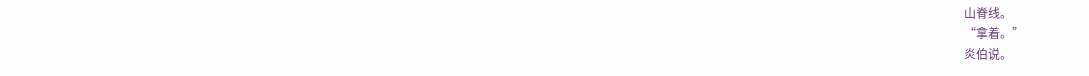山脊线。
“拿着。”
炎伯说。